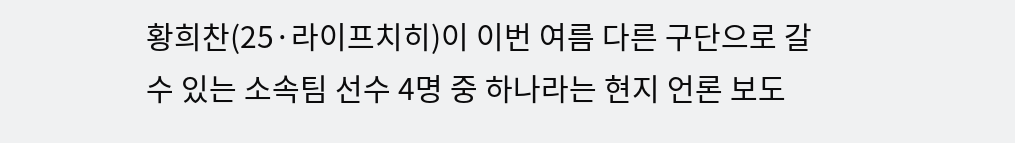황희찬(25·라이프치히)이 이번 여름 다른 구단으로 갈 수 있는 소속팀 선수 4명 중 하나라는 현지 언론 보도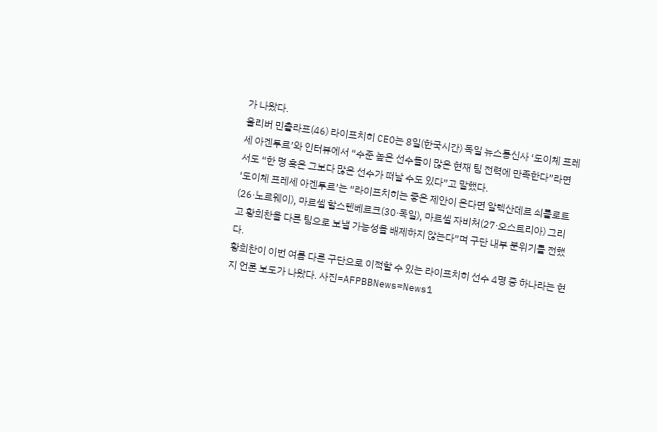가 나왔다.
올리버 민츨라프(46) 라이프치히 CEO는 8일(한국시간) 독일 뉴스통신사 ‘도이체 프레세 아겐투르’와 인터뷰에서 “수준 높은 선수들이 많은 현재 팀 전력에 만족한다”라면서도 “한 명 혹은 그보다 많은 선수가 떠날 수도 있다”고 말했다.
‘도이체 프레세 아겐투르’는 “라이프치히는 좋은 제안이 온다면 알렉산데르 쇠를로트(26·노르웨이), 마르셀 할스텐베르크(30·독일), 마르셀 자비처(27·오스트리아) 그리고 황희찬을 다른 팀으로 보낼 가능성을 배제하지 않는다”며 구단 내부 분위기를 전했다.
황희찬이 이번 여름 다른 구단으로 이적할 수 있는 라이프치히 선수 4명 중 하나라는 현지 언론 보도가 나왔다. 사진=AFPBBNews=News1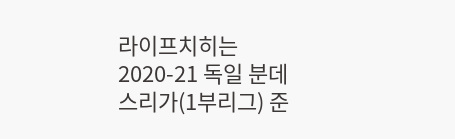라이프치히는 2020-21 독일 분데스리가(1부리그) 준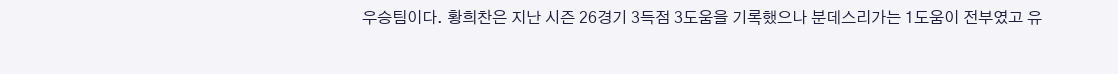우승팀이다. 황희찬은 지난 시즌 26경기 3득점 3도움을 기록했으나 분데스리가는 1도움이 전부였고 유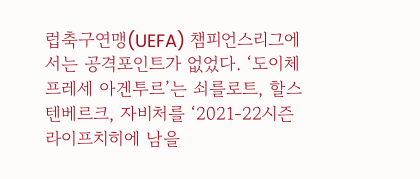럽축구연맹(UEFA) 챔피언스리그에서는 공격포인트가 없었다. ‘도이체 프레세 아겐투르’는 쇠를로트, 할스텐베르크, 자비처를 ‘2021-22시즌 라이프치히에 남을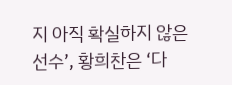지 아직 확실하지 않은 선수’, 황희찬은 ‘다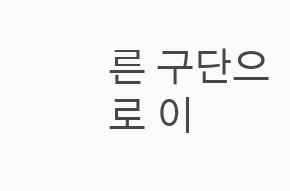른 구단으로 이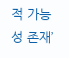적 가능성 존재’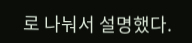로 나눠서 설명했다.